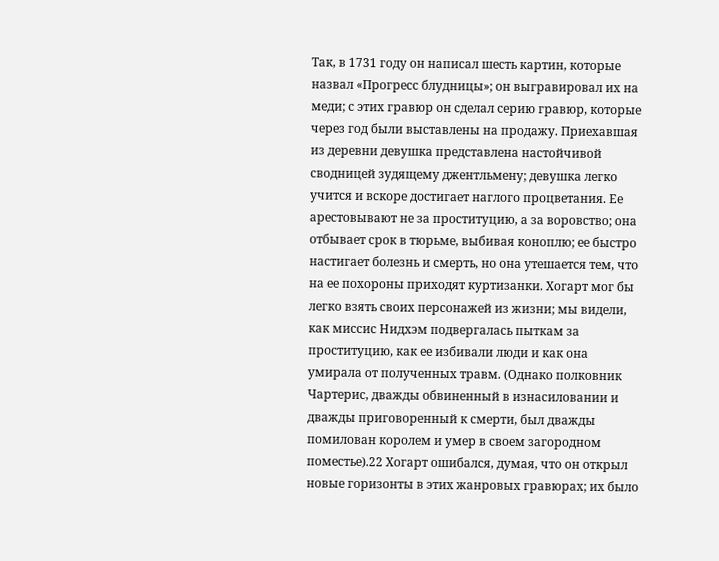Так, в 1731 году он написал шесть картин, которые назвал «Прогресс блудницы»; он выгравировал их на меди; с этих гравюр он сделал серию гравюр, которые через год были выставлены на продажу. Приехавшая из деревни девушка представлена настойчивой сводницей зудящему джентльмену; девушка легко учится и вскоре достигает наглого процветания. Ее арестовывают не за проституцию, а за воровство; она отбывает срок в тюрьме, выбивая коноплю; ее быстро настигает болезнь и смерть, но она утешается тем, что на ее похороны приходят куртизанки. Хогарт мог бы легко взять своих персонажей из жизни; мы видели, как миссис Нидхэм подвергалась пыткам за проституцию, как ее избивали люди и как она умирала от полученных травм. (Однако полковник Чартерис, дважды обвиненный в изнасиловании и дважды приговоренный к смерти, был дважды помилован королем и умер в своем загородном поместье).22 Хогарт ошибался, думая, что он открыл новые горизонты в этих жанровых гравюрах; их было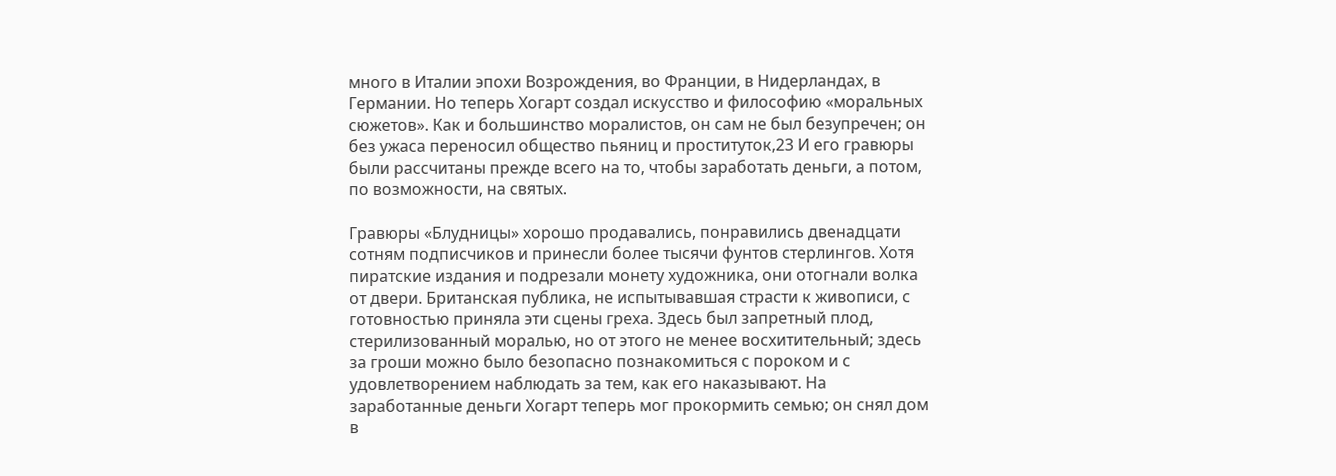много в Италии эпохи Возрождения, во Франции, в Нидерландах, в Германии. Но теперь Хогарт создал искусство и философию «моральных сюжетов». Как и большинство моралистов, он сам не был безупречен; он без ужаса переносил общество пьяниц и проституток,23 И его гравюры были рассчитаны прежде всего на то, чтобы заработать деньги, а потом, по возможности, на святых.

Гравюры «Блудницы» хорошо продавались, понравились двенадцати сотням подписчиков и принесли более тысячи фунтов стерлингов. Хотя пиратские издания и подрезали монету художника, они отогнали волка от двери. Британская публика, не испытывавшая страсти к живописи, с готовностью приняла эти сцены греха. Здесь был запретный плод, стерилизованный моралью, но от этого не менее восхитительный; здесь за гроши можно было безопасно познакомиться с пороком и с удовлетворением наблюдать за тем, как его наказывают. На заработанные деньги Хогарт теперь мог прокормить семью; он снял дом в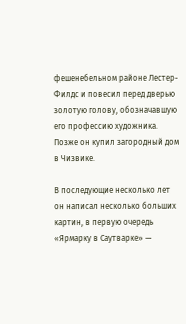фешенебельном районе Лестер-Филдс и повесил перед дверью золотую голову, обозначавшую его профессию художника. Позже он купил загородный дом в Чизвике.

В последующие несколько лет он написал несколько больших картин, в первую очередь «Ярмарку в Саутварке» —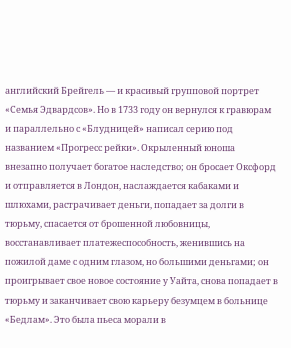английский Брейгель — и красивый групповой портрет «Семья Эдвардсов». Но в 1733 году он вернулся к гравюрам и параллельно с «Блудницей» написал серию под названием «Прогресс рейки». Окрыленный юноша внезапно получает богатое наследство; он бросает Оксфорд и отправляется в Лондон, наслаждается кабаками и шлюхами, растрачивает деньги, попадает за долги в тюрьму, спасается от брошенной любовницы, восстанавливает платежеспособность, женившись на пожилой даме с одним глазом, но большими деньгами; он проигрывает свое новое состояние у Уайта, снова попадает в тюрьму и заканчивает свою карьеру безумцем в больнице «Бедлам». Это была пьеса морали в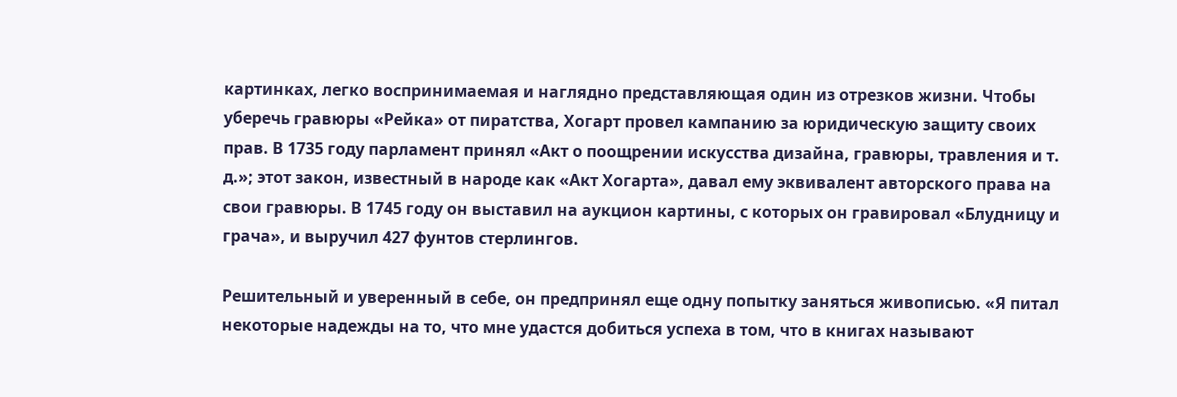картинках, легко воспринимаемая и наглядно представляющая один из отрезков жизни. Чтобы уберечь гравюры «Рейка» от пиратства, Хогарт провел кампанию за юридическую защиту своих прав. В 1735 году парламент принял «Акт о поощрении искусства дизайна, гравюры, травления и т. д.»; этот закон, известный в народе как «Акт Хогарта», давал ему эквивалент авторского права на свои гравюры. В 1745 году он выставил на аукцион картины, с которых он гравировал «Блудницу и грача», и выручил 427 фунтов стерлингов.

Решительный и уверенный в себе, он предпринял еще одну попытку заняться живописью. «Я питал некоторые надежды на то, что мне удастся добиться успеха в том, что в книгах называют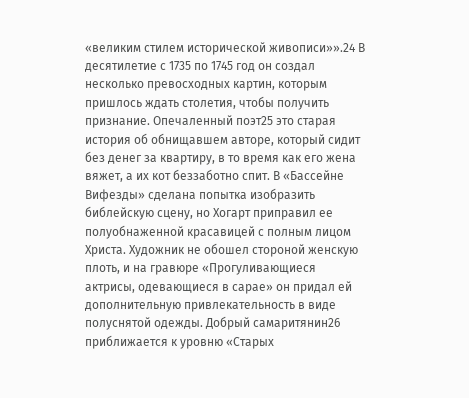«великим стилем исторической живописи»».24 В десятилетие с 1735 по 1745 год он создал несколько превосходных картин, которым пришлось ждать столетия, чтобы получить признание. Опечаленный поэт25 это старая история об обнищавшем авторе, который сидит без денег за квартиру, в то время как его жена вяжет, а их кот беззаботно спит. В «Бассейне Вифезды» сделана попытка изобразить библейскую сцену, но Хогарт приправил ее полуобнаженной красавицей с полным лицом Христа. Художник не обошел стороной женскую плоть, и на гравюре «Прогуливающиеся актрисы, одевающиеся в сарае» он придал ей дополнительную привлекательность в виде полуснятой одежды. Добрый самаритянин26 приближается к уровню «Старых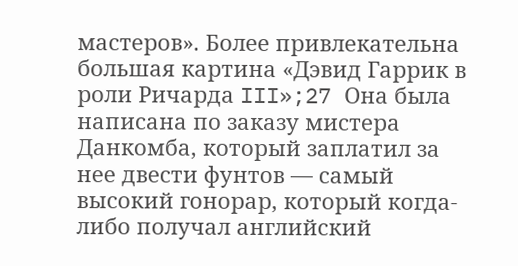мастеров». Более привлекательна большая картина «Дэвид Гаррик в роли Ричарда III»;27 Она была написана по заказу мистера Данкомба, который заплатил за нее двести фунтов — самый высокий гонорар, который когда-либо получал английский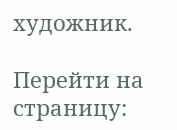художник.

Перейти на страницу: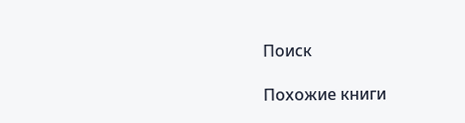Поиск

Похожие книги